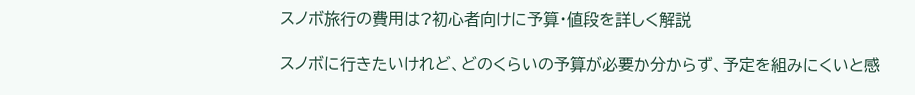スノボ旅行の費用は?初心者向けに予算・値段を詳しく解説

スノボに行きたいけれど、どのくらいの予算が必要か分からず、予定を組みにくいと感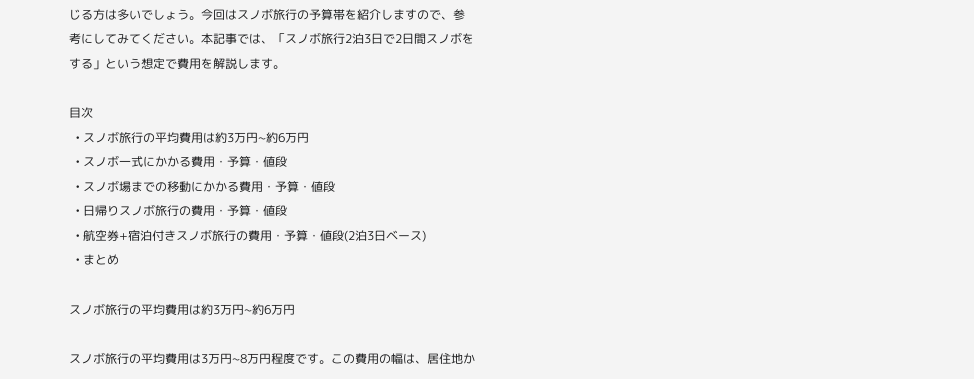じる方は多いでしょう。今回はスノボ旅行の予算帯を紹介しますので、参考にしてみてください。本記事では、「スノボ旅行2泊3日で2日間スノボをする」という想定で費用を解説します。

目次
  • スノボ旅行の平均費用は約3万円~約6万円
  • スノボ一式にかかる費用・予算・値段
  • スノボ場までの移動にかかる費用・予算・値段
  • 日帰りスノボ旅行の費用・予算・値段
  • 航空券+宿泊付きスノボ旅行の費用・予算・値段(2泊3日ベース)
  • まとめ

スノボ旅行の平均費用は約3万円~約6万円

スノボ旅行の平均費用は3万円~8万円程度です。この費用の幅は、居住地か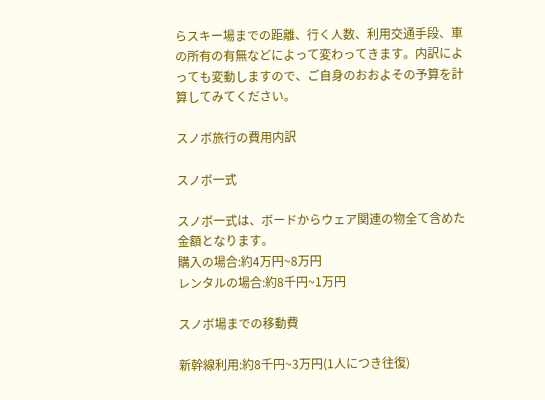らスキー場までの距離、行く人数、利用交通手段、車の所有の有無などによって変わってきます。内訳によっても変動しますので、ご自身のおおよその予算を計算してみてください。

スノボ旅行の費用内訳

スノボ一式

スノボ一式は、ボードからウェア関連の物全て含めた金額となります。
購入の場合:約4万円~8万円
レンタルの場合:約8千円~1万円

スノボ場までの移動費

新幹線利用:約8千円~3万円(1人につき往復)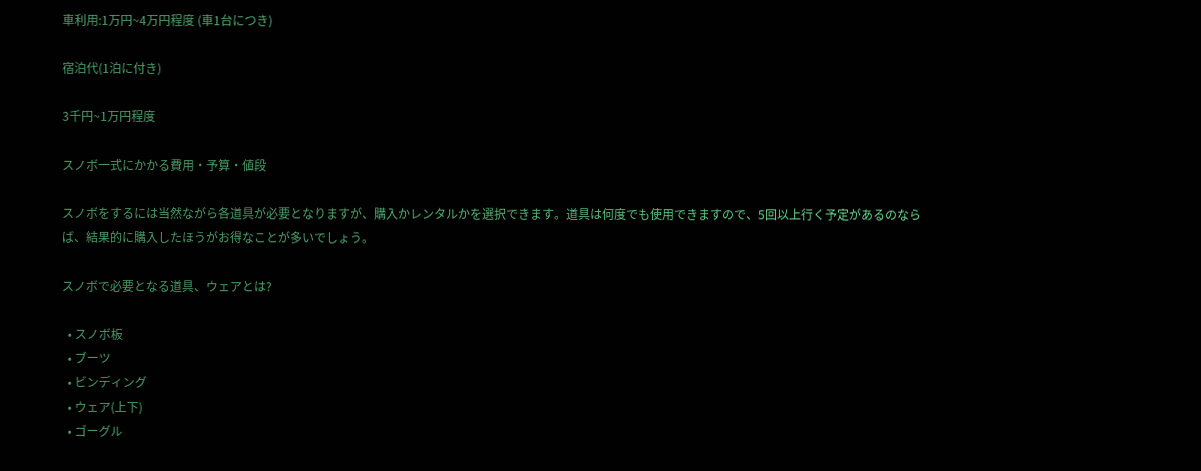車利用:1万円~4万円程度 (車1台につき)

宿泊代(1泊に付き)

3千円~1万円程度

スノボ一式にかかる費用・予算・値段

スノボをするには当然ながら各道具が必要となりますが、購入かレンタルかを選択できます。道具は何度でも使用できますので、5回以上行く予定があるのならば、結果的に購入したほうがお得なことが多いでしょう。

スノボで必要となる道具、ウェアとは?

  • スノボ板
  • ブーツ
  • ビンディング
  • ウェア(上下)
  • ゴーグル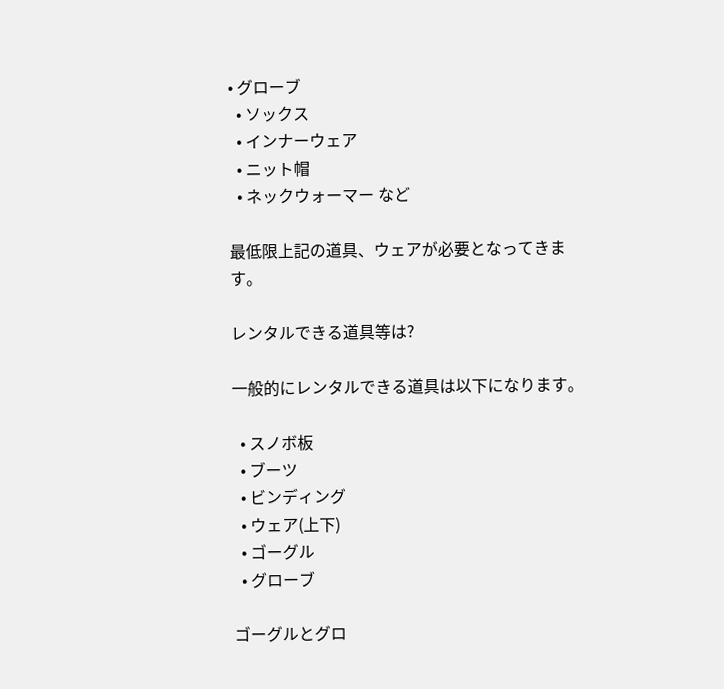• グローブ
  • ソックス
  • インナーウェア
  • ニット帽
  • ネックウォーマー など

最低限上記の道具、ウェアが必要となってきます。

レンタルできる道具等は?

一般的にレンタルできる道具は以下になります。

  • スノボ板
  • ブーツ
  • ビンディング
  • ウェア(上下)
  • ゴーグル
  • グローブ

ゴーグルとグロ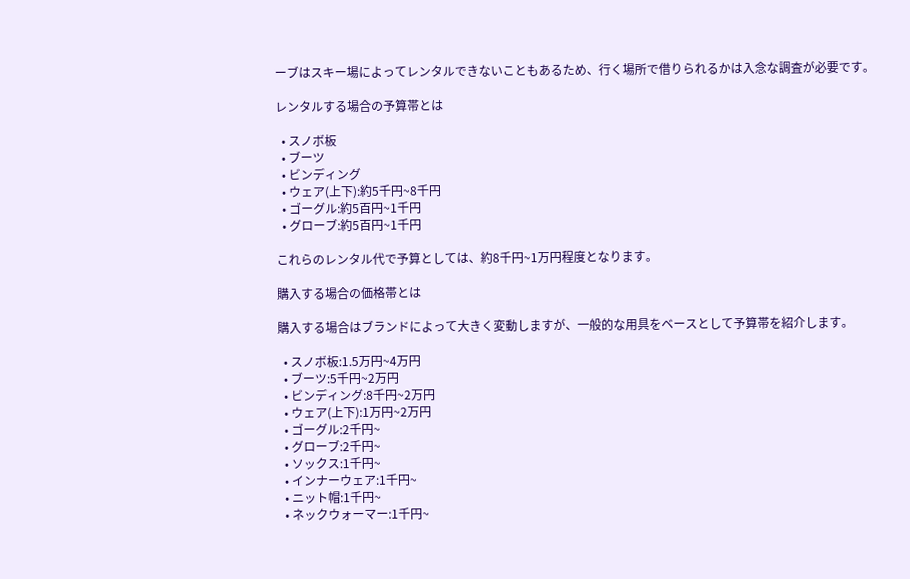ーブはスキー場によってレンタルできないこともあるため、行く場所で借りられるかは入念な調査が必要です。

レンタルする場合の予算帯とは

  • スノボ板
  • ブーツ
  • ビンディング
  • ウェア(上下):約5千円~8千円
  • ゴーグル:約5百円~1千円
  • グローブ:約5百円~1千円

これらのレンタル代で予算としては、約8千円~1万円程度となります。

購入する場合の価格帯とは

購入する場合はブランドによって大きく変動しますが、一般的な用具をベースとして予算帯を紹介します。

  • スノボ板:1.5万円~4万円
  • ブーツ:5千円~2万円
  • ビンディング:8千円~2万円
  • ウェア(上下):1万円~2万円
  • ゴーグル:2千円~
  • グローブ:2千円~
  • ソックス:1千円~
  • インナーウェア:1千円~
  • ニット帽:1千円~
  • ネックウォーマー:1千円~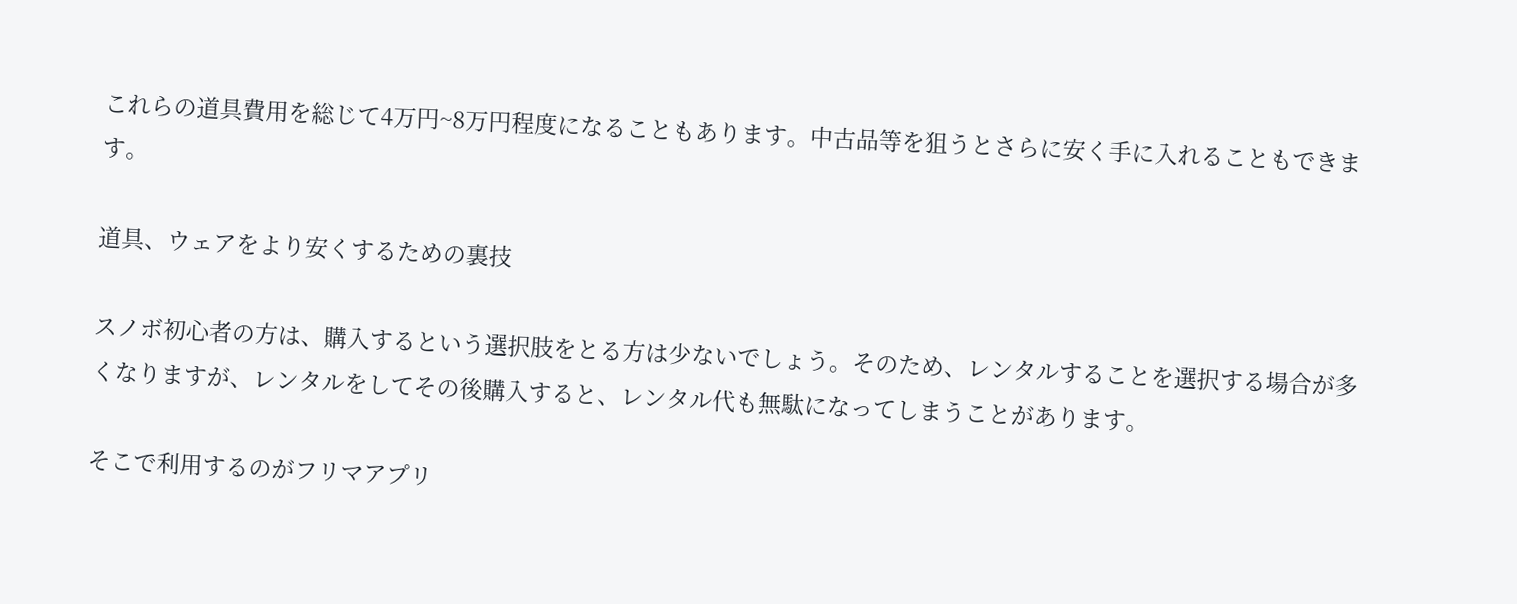これらの道具費用を総じて4万円~8万円程度になることもあります。中古品等を狙うとさらに安く手に入れることもできます。

道具、ウェアをより安くするための裏技

スノボ初心者の方は、購入するという選択肢をとる方は少ないでしょう。そのため、レンタルすることを選択する場合が多くなりますが、レンタルをしてその後購入すると、レンタル代も無駄になってしまうことがあります。

そこで利用するのがフリマアプリ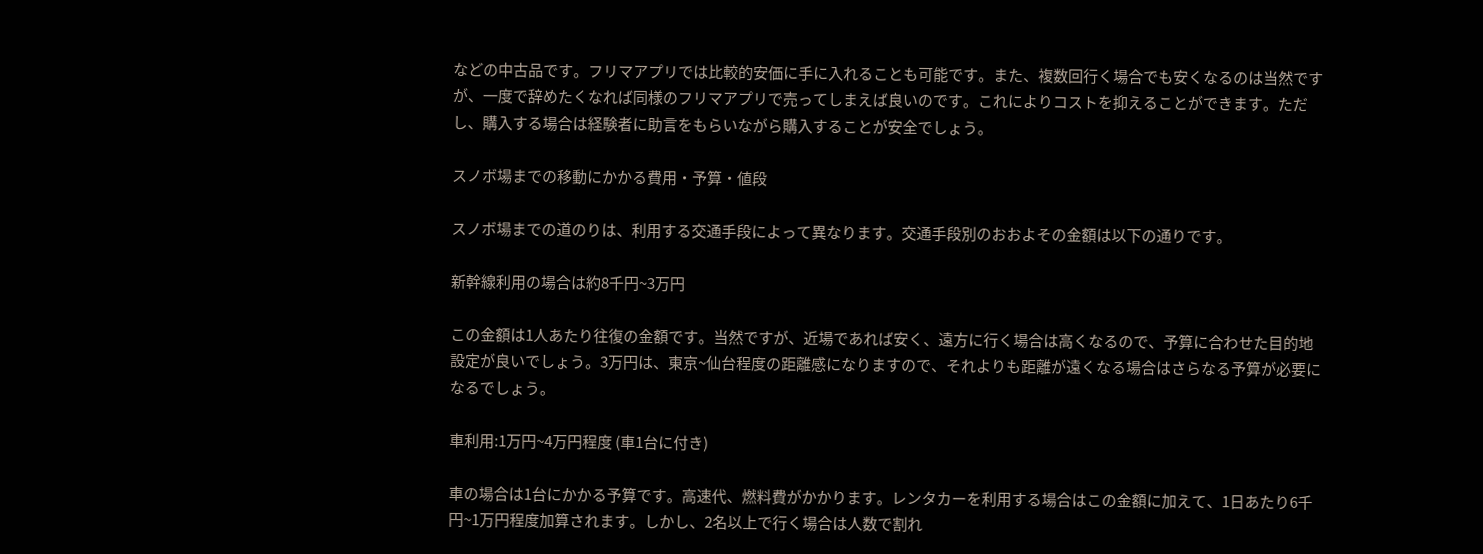などの中古品です。フリマアプリでは比較的安価に手に入れることも可能です。また、複数回行く場合でも安くなるのは当然ですが、一度で辞めたくなれば同様のフリマアプリで売ってしまえば良いのです。これによりコストを抑えることができます。ただし、購入する場合は経験者に助言をもらいながら購入することが安全でしょう。

スノボ場までの移動にかかる費用・予算・値段

スノボ場までの道のりは、利用する交通手段によって異なります。交通手段別のおおよその金額は以下の通りです。

新幹線利用の場合は約8千円~3万円

この金額は1人あたり往復の金額です。当然ですが、近場であれば安く、遠方に行く場合は高くなるので、予算に合わせた目的地設定が良いでしょう。3万円は、東京~仙台程度の距離感になりますので、それよりも距離が遠くなる場合はさらなる予算が必要になるでしょう。

車利用:1万円~4万円程度 (車1台に付き)

車の場合は1台にかかる予算です。高速代、燃料費がかかります。レンタカーを利用する場合はこの金額に加えて、1日あたり6千円~1万円程度加算されます。しかし、2名以上で行く場合は人数で割れ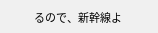るので、新幹線よ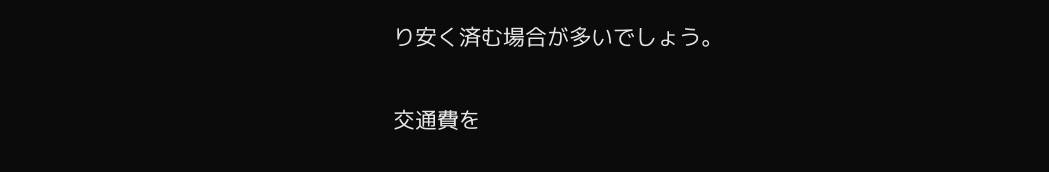り安く済む場合が多いでしょう。

交通費を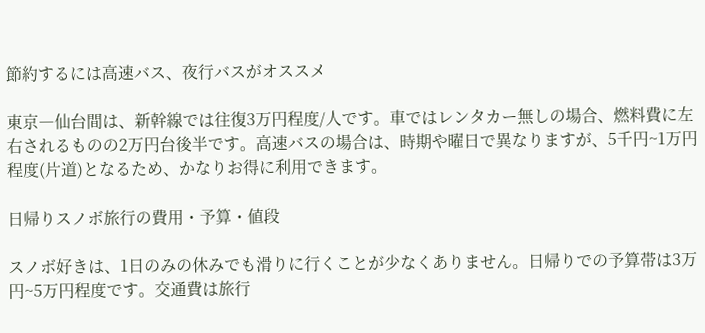節約するには高速バス、夜行バスがオススメ

東京―仙台間は、新幹線では往復3万円程度/人です。車ではレンタカー無しの場合、燃料費に左右されるものの2万円台後半です。高速バスの場合は、時期や曜日で異なりますが、5千円~1万円程度(片道)となるため、かなりお得に利用できます。

日帰りスノボ旅行の費用・予算・値段

スノボ好きは、1日のみの休みでも滑りに行くことが少なくありません。日帰りでの予算帯は3万円~5万円程度です。交通費は旅行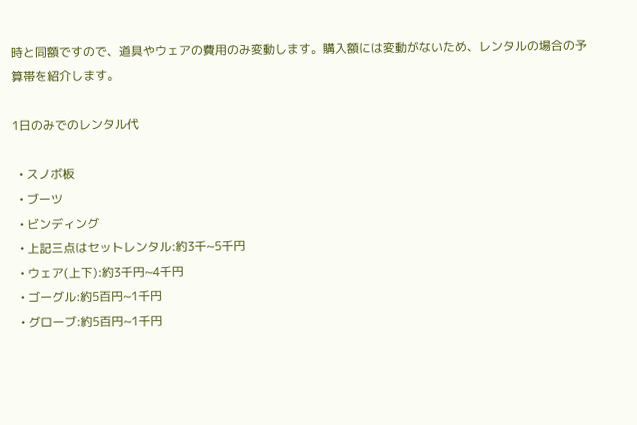時と同額ですので、道具やウェアの費用のみ変動します。購入額には変動がないため、レンタルの場合の予算帯を紹介します。

1日のみでのレンタル代

  • スノボ板
  • ブーツ
  • ビンディング
  • 上記三点はセットレンタル:約3千~5千円
  • ウェア(上下):約3千円~4千円
  • ゴーグル:約5百円~1千円
  • グローブ:約5百円~1千円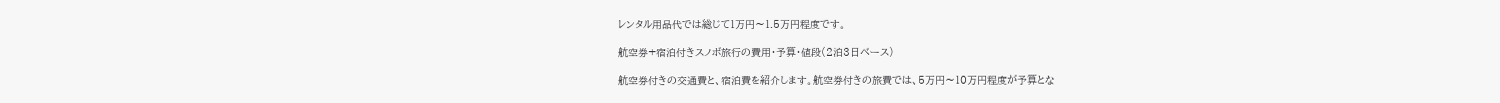レンタル用品代では総じて1万円〜1.5万円程度です。

航空券+宿泊付きスノボ旅行の費用・予算・値段(2泊3日ベース)

航空券付きの交通費と、宿泊費を紹介します。航空券付きの旅費では、5万円〜10万円程度が予算とな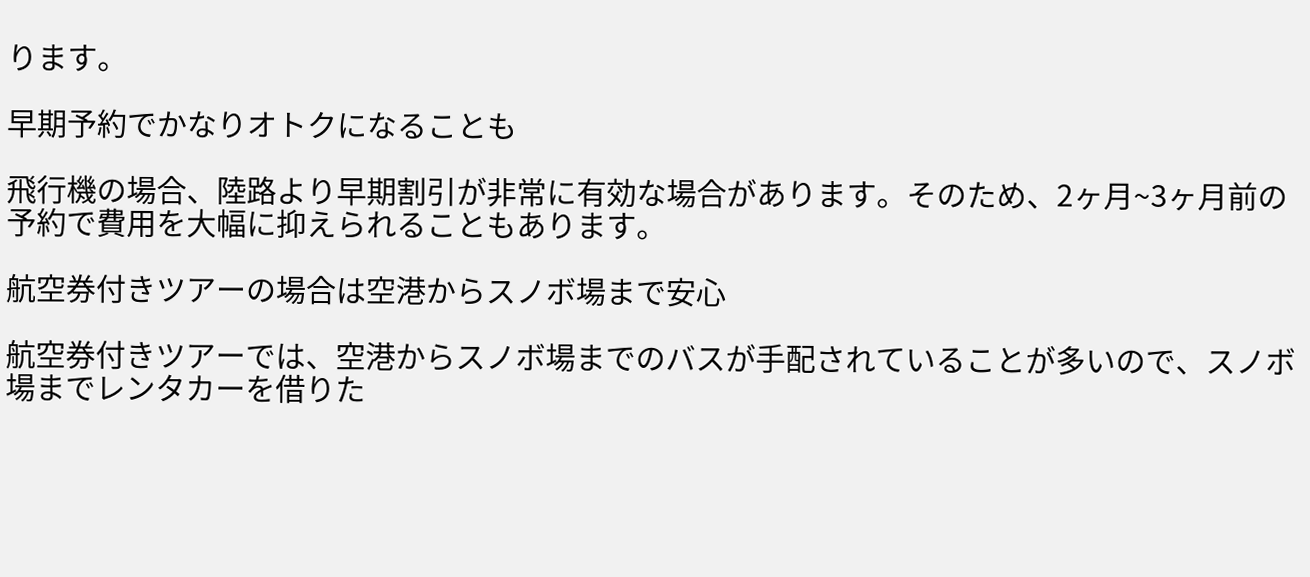ります。

早期予約でかなりオトクになることも

飛行機の場合、陸路より早期割引が非常に有効な場合があります。そのため、2ヶ月~3ヶ月前の予約で費用を大幅に抑えられることもあります。

航空券付きツアーの場合は空港からスノボ場まで安心

航空券付きツアーでは、空港からスノボ場までのバスが手配されていることが多いので、スノボ場までレンタカーを借りた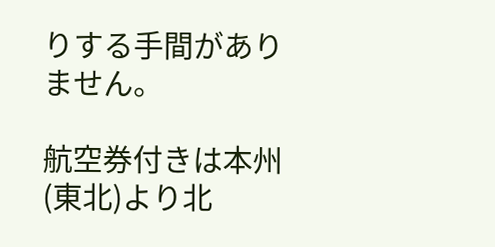りする手間がありません。

航空券付きは本州(東北)より北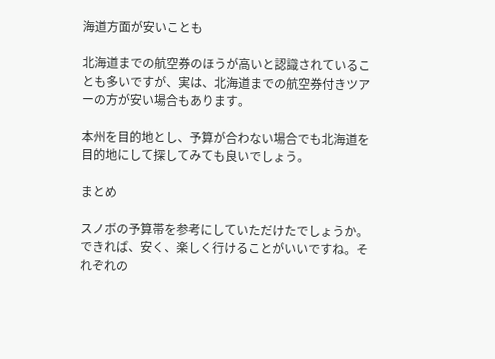海道方面が安いことも

北海道までの航空券のほうが高いと認識されていることも多いですが、実は、北海道までの航空券付きツアーの方が安い場合もあります。

本州を目的地とし、予算が合わない場合でも北海道を目的地にして探してみても良いでしょう。

まとめ

スノボの予算帯を参考にしていただけたでしょうか。できれば、安く、楽しく行けることがいいですね。それぞれの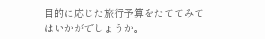目的に応じた旅行予算をたててみてはいかがでしょうか。